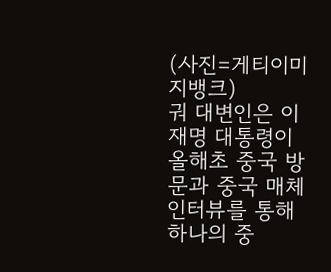(사진=게티이미지뱅크)
궈 대변인은 이재명 대통령이 올해초 중국 방문과 중국 매체 인터뷰를 통해 하나의 중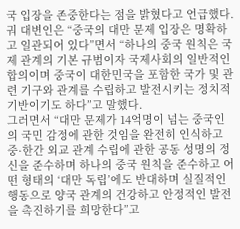국 입장을 존중한다는 점을 밝혔다고 언급했다.
궈 대변인은 “중국의 대만 문제 입장은 명확하고 일관되어 있다”면서 “하나의 중국 원칙은 국제 관계의 기본 규범이자 국제사회의 일반적인 합의이며 중국이 대한민국을 포함한 국가 및 관련 기구와 관계를 수립하고 발전시키는 정치적 기반이기도 하다”고 말했다.
그러면서 “대만 문제가 14억명이 넘는 중국인의 국민 감정에 관한 것임을 완전히 인식하고 중·한간 외교 관계 수립에 관한 공동 성명의 정신을 준수하며 하나의 중국 원칙을 준수하고 어떤 형태의 ‘대만 독립’에도 반대하며 실질적인 행동으로 양국 관계의 건강하고 안정적인 발전을 촉진하기를 희망한다”고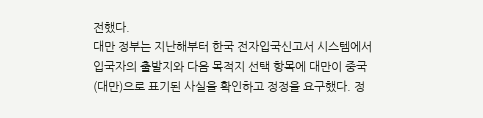전했다.
대만 정부는 지난해부터 한국 전자입국신고서 시스템에서 입국자의 출발지와 다음 목적지 선택 항목에 대만이 중국(대만)으로 표기된 사실을 확인하고 정정을 요구했다. 정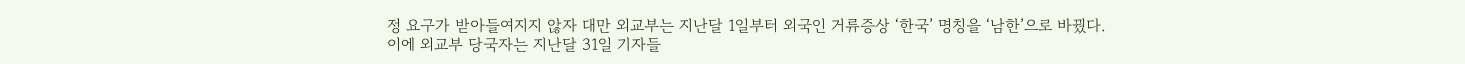정 요구가 받아들여지지 않자 대만 외교부는 지난달 1일부터 외국인 거류증상 ‘한국’ 명칭을 ‘남한’으로 바꿨다.
이에 외교부 당국자는 지난달 31일 기자들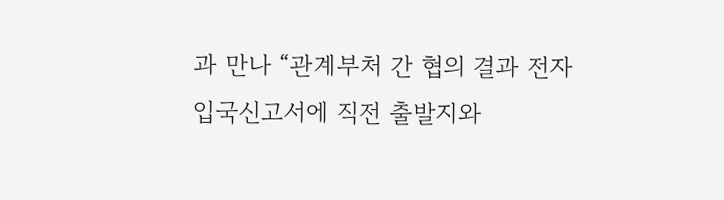과 만나 “관계부처 간 협의 결과 전자입국신고서에 직전 출발지와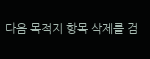다음 목적지 항목 삭제를 검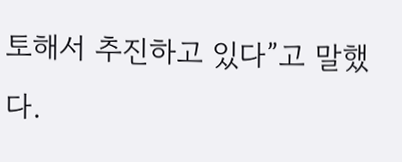토해서 추진하고 있다”고 말했다.